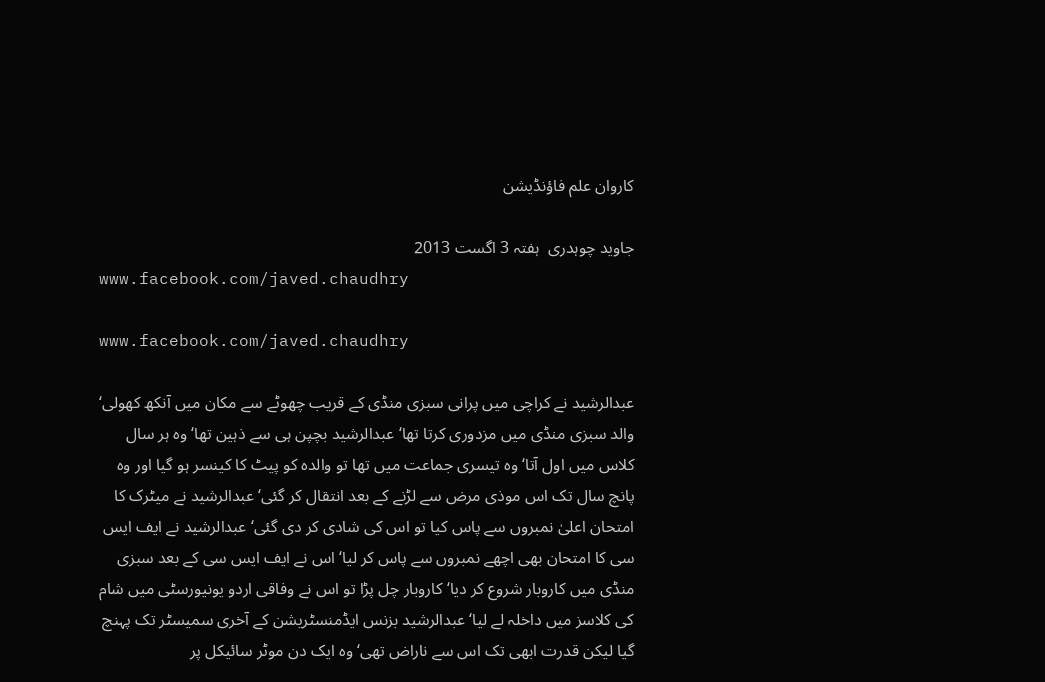کاروان علم فاؤنڈیشن

جاوید چوہدری  ہفتہ 3 اگست 2013
www.facebook.com/javed.chaudhry

www.facebook.com/javed.chaudhry

عبدالرشید نے کراچی میں پرانی سبزی منڈی کے قریب چھوٹے سے مکان میں آنکھ کھولی‘ والد سبزی منڈی میں مزدوری کرتا تھا‘ عبدالرشید بچپن ہی سے ذہین تھا‘ وہ ہر سال کلاس میں اول آتا‘ وہ تیسری جماعت میں تھا تو والدہ کو پیٹ کا کینسر ہو گیا اور وہ پانچ سال تک اس موذی مرض سے لڑنے کے بعد انتقال کر گئی‘ عبدالرشید نے میٹرک کا امتحان اعلیٰ نمبروں سے پاس کیا تو اس کی شادی کر دی گئی‘ عبدالرشید نے ایف ایس سی کا امتحان بھی اچھے نمبروں سے پاس کر لیا‘ اس نے ایف ایس سی کے بعد سبزی منڈی میں کاروبار شروع کر دیا‘ کاروبار چل پڑا تو اس نے وفاقی اردو یونیورسٹی میں شام کی کلاسز میں داخلہ لے لیا‘ عبدالرشید بزنس ایڈمنسٹریشن کے آخری سمیسٹر تک پہنچ گیا لیکن قدرت ابھی تک اس سے ناراض تھی‘ وہ ایک دن موٹر سائیکل پر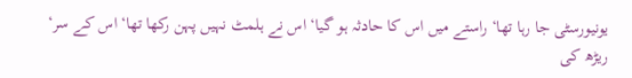یونیورسٹی جا رہا تھا‘ راستے میں اس کا حادثہ ہو گیا‘ اس نے ہلمٹ نہیں پہن رکھا تھا‘ اس کے سر‘ ریڑھ کی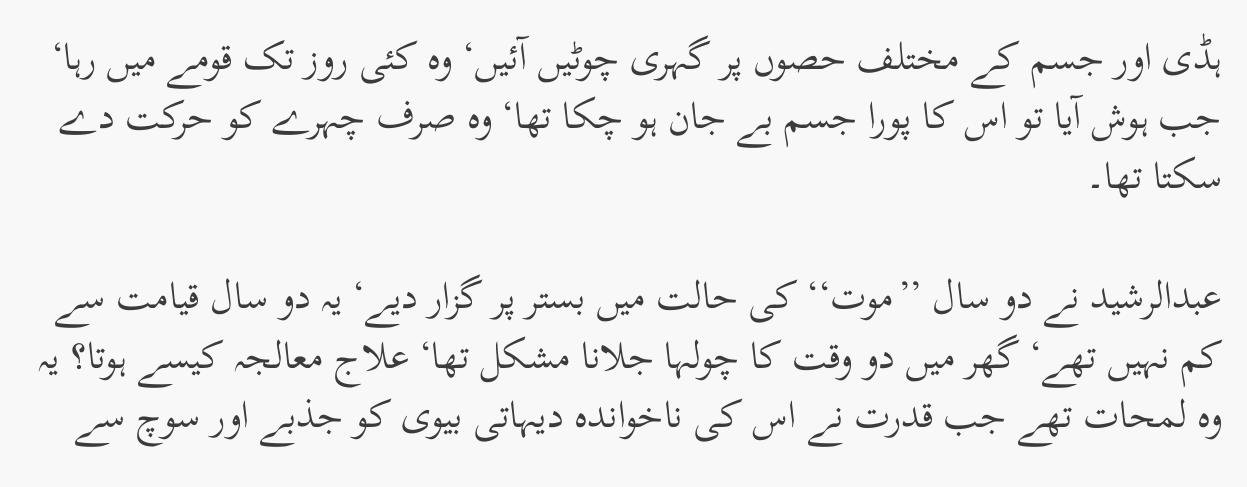ہڈی اور جسم کے مختلف حصوں پر گہری چوٹیں آئیں‘ وہ کئی روز تک قومے میں رہا‘ جب ہوش آیا تو اس کا پورا جسم بے جان ہو چکا تھا‘ وہ صرف چہرے کو حرکت دے سکتا تھا۔

عبدالرشید نے دو سال ’’موت‘‘ کی حالت میں بستر پر گزار دیے‘ یہ دو سال قیامت سے کم نہیں تھے‘ گھر میں دو وقت کا چولہا جلانا مشکل تھا‘ علاج معالجہ کیسے ہوتا؟ یہ وہ لمحات تھے جب قدرت نے اس کی ناخواندہ دیہاتی بیوی کو جذبے اور سوچ سے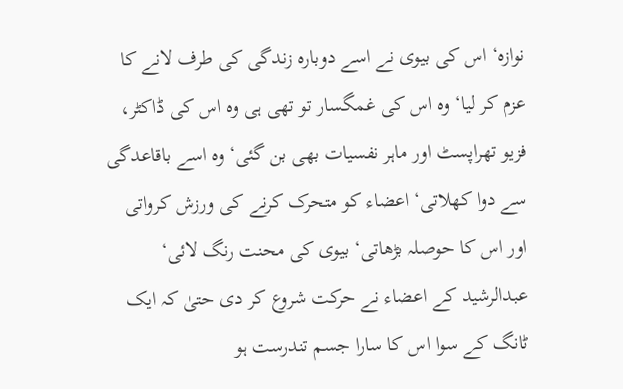نوازہ‘ اس کی بیوی نے اسے دوبارہ زندگی کی طرف لانے کا عزم کر لیا‘ وہ اس کی غمگسار تو تھی ہی وہ اس کی ڈاکٹر، فزیو تھراپسٹ اور ماہر نفسیات بھی بن گئی‘ وہ اسے باقاعدگی سے دوا کھلاتی‘ اعضاء کو متحرک کرنے کی ورزش کرواتی اور اس کا حوصلہ بڑھاتی‘ بیوی کی محنت رنگ لائی‘ عبدالرشید کے اعضاء نے حرکت شروع کر دی حتیٰ کہ ایک ٹانگ کے سوا اس کا سارا جسم تندرست ہو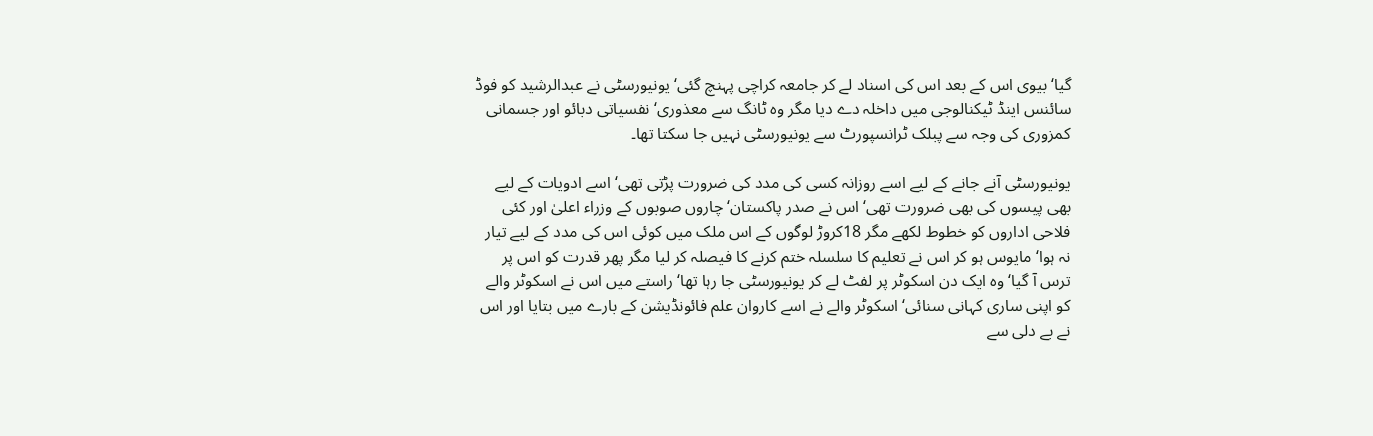گیا‘ بیوی اس کے بعد اس کی اسناد لے کر جامعہ کراچی پہنچ گئی‘ یونیورسٹی نے عبدالرشید کو فوڈ سائنس اینڈ ٹیکنالوجی میں داخلہ دے دیا مگر وہ ٹانگ سے معذوری‘ نفسیاتی دبائو اور جسمانی کمزوری کی وجہ سے پبلک ٹرانسپورٹ سے یونیورسٹی نہیں جا سکتا تھا۔

یونیورسٹی آنے جانے کے لیے اسے روزانہ کسی کی مدد کی ضرورت پڑتی تھی‘ اسے ادویات کے لیے بھی پیسوں کی بھی ضرورت تھی‘ اس نے صدر پاکستان‘ چاروں صوبوں کے وزراء اعلیٰ اور کئی فلاحی اداروں کو خطوط لکھے مگر 18کروڑ لوگوں کے اس ملک میں کوئی اس کی مدد کے لیے تیار نہ ہوا‘ مایوس ہو کر اس نے تعلیم کا سلسلہ ختم کرنے کا فیصلہ کر لیا مگر پھر قدرت کو اس پر ترس آ گیا‘ وہ ایک دن اسکوٹر پر لفٹ لے کر یونیورسٹی جا رہا تھا‘ راستے میں اس نے اسکوٹر والے کو اپنی ساری کہانی سنائی‘ اسکوٹر والے نے اسے کاروان علم فائونڈیشن کے بارے میں بتایا اور اس نے بے دلی سے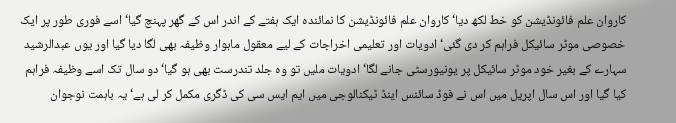کاروان علم فائونڈیشن کو خط لکھ دیا‘ کاروان علم فائونڈیشن کا نمائندہ ایک ہفتے کے اندر اس کے گھر پہنچ گیا‘ اسے فوری طور پر ایک خصوصی موٹر سائیکل فراہم کر دی گئی‘ ادویات اور تعلیمی اخراجات کے لیے معقول ماہوار وظیفہ بھی لگا دیا گیا اور یوں عبدالرشید سہارے کے بغیر خود موٹر سائیکل پر یونیورسٹی جانے لگا‘ ادویات ملیں تو وہ جلد تندرست بھی ہو گیا‘ دو سال تک اسے وظیفہ فراہم کیا گیا اور اس سال اپریل میں اس نے فوڈ سائنس اینڈ ٹیکنالوجی میں ایم ایس سی کی ڈگری مکمل کر لی ہے‘ یہ باہمت نوجوان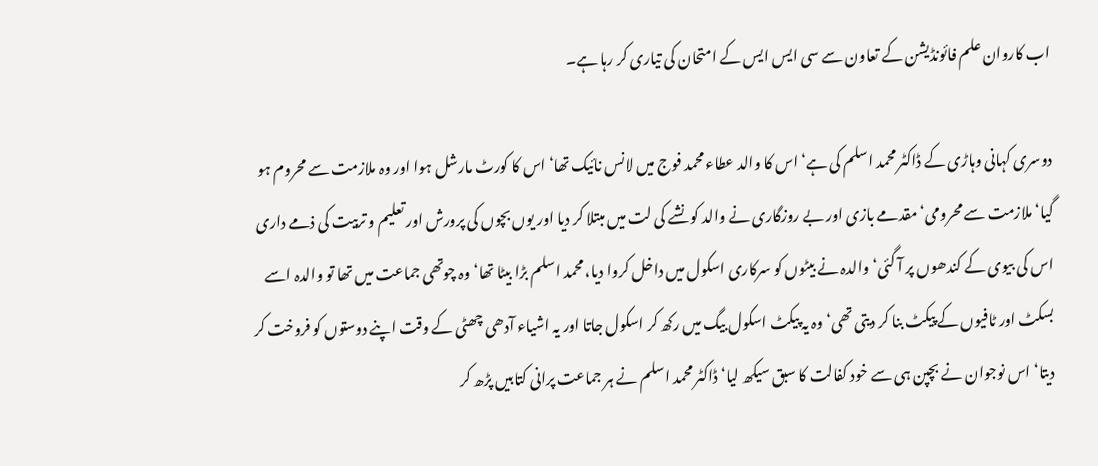اب کاروان علم فائونڈیشن کے تعاون سے سی ایس ایس کے امتحان کی تیاری کر رہا ہے۔

دوسری کہانی وہاڑی کے ڈاکٹر محمد اسلم کی ہے‘ اس کا والد عطاء محمد فوج میں لانس نائیک تھا‘ اس کا کورٹ مارشل ہوا اور وہ ملازمت سے محروم ہو گیا‘ ملازمت سے محرومی‘ مقدمے بازی اور بے روزگاری نے والد کو نشے کی لت میں مبتلا کر دیا اور یوں بچوں کی پرورش اور تعلیم و تربیت کی ذمے داری اس کی بیوی کے کندھوں پر آ گئی‘ والدہ نے بیٹوں کو سرکاری اسکول میں داخل کروا دیا، محمد اسلم بڑا بیٹا تھا‘ وہ چوتھی جماعت میں تھا تو والدہ اسے بسکٹ اور ٹافیوں کے پیکٹ بنا کر دیتی تھی‘ وہ یہ پیکٹ اسکول بیگ میں رکھ کر اسکول جاتا اور یہ اشیاء آدھی چھٹی کے وقت اپنے دوستوں کو فروخت کر دیتا‘ اس نوجوان نے بچپن ہی سے خود کفالت کا سبق سیکھ لیا‘ ڈاکٹر محمد اسلم نے ہر جماعت پرانی کتابیں پڑھ کر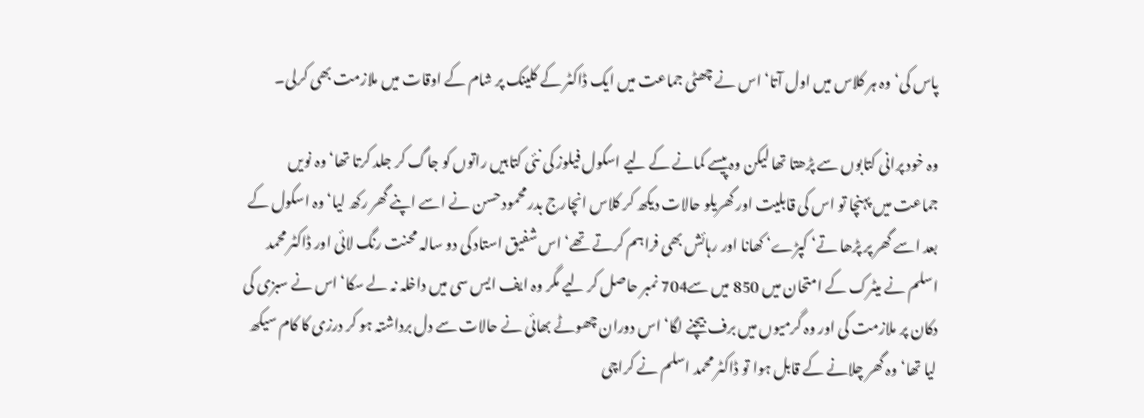پاس کی‘ وہ ہر کلاس میں اول آتا‘ اس نے چھٹی جماعت میں ایک ڈاکٹر کے کلینک پر شام کے اوقات میں ملازمت بھی کرلی۔

وہ خود پرانی کتابوں سے پڑھتا تھا لیکن وہ پیسے کمانے کے لیے اسکول فیلوز کی نئی کتابیں راتوں کو جاگ کر جلد کرتا تھا‘ وہ نویں جماعت میں پہنچا تو اس کی قابلیت اور گھریلو حالات دیکھ کر کلاس انچارج بدر محمود حسن نے اسے اپنے گھر رکھ لیا‘ وہ اسکول کے بعد اسے گھر پر پڑھا تے‘ کپڑے‘ کھانا اور رہائش بھی فراہم کرتے تھے‘ اس شفیق استاد کی دو سالہ محنت رنگ لائی اور ڈاکٹر محمد اسلم نے میٹرک کے امتحان میں 850 میں سے704 نمبر حاصل کر لیے مگر وہ ایف ایس سی میں داخلہ نہ لے سکا‘ اس نے سبزی کی دکان پر ملازمت کی اور وہ گرمیوں میں برف بیچنے لگا‘ اس دوران چھوٹے بھائی نے حالات سے دل برداشتہ ہو کر درزی کا کام سیکھ لیا تھا‘ وہ گھر چلانے کے قابل ہوا تو ڈاکٹر محمد اسلم نے کراچی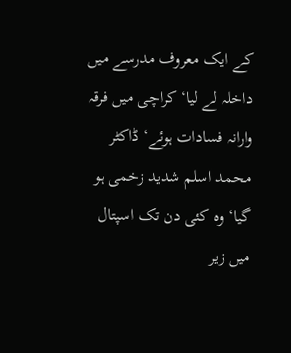کے ایک معروف مدرسے میں داخلہ لے لیا‘ کراچی میں فرقہ وارانہ فسادات ہوئے‘ ڈاکٹر محمد اسلم شدید زخمی ہو گیا‘ وہ کئی دن تک اسپتال میں زیر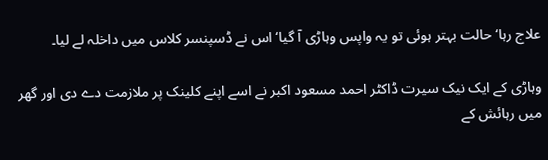علاج رہا‘ حالت بہتر ہوئی تو یہ واپس وہاڑی آ گیا‘ اس نے ڈسپنسر کلاس میں داخلہ لے لیا۔

وہاڑی کے ایک نیک سیرت ڈاکٹر احمد مسعود اکبر نے اسے اپنے کلینک پر ملازمت دے دی اور گھر میں رہائش کے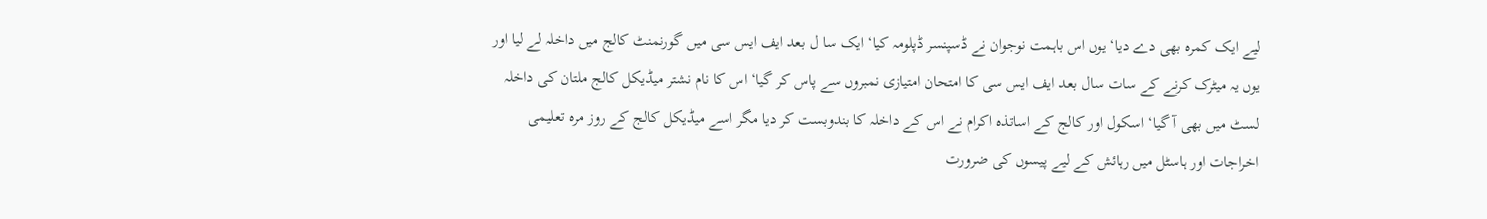لیے ایک کمرہ بھی دے دیا‘ یوں اس باہمت نوجوان نے ڈسپنسر ڈپلومہ کیا‘ ایک سا ل بعد ایف ایس سی میں گورنمنٹ کالج میں داخلہ لے لیا اور یوں یہ میٹرک کرنے کے سات سال بعد ایف ایس سی کا امتحان امتیازی نمبروں سے پاس کر گیا‘ اس کا نام نشتر میڈیکل کالج ملتان کی داخلہ لسٹ میں بھی آ گیا‘ اسکول اور کالج کے اساتذہ اکرام نے اس کے داخلہ کا بندوبست کر دیا مگر اسے میڈیکل کالج کے روز مرہ تعلیمی اخراجات اور ہاسٹل میں رہائش کے لیے پیسوں کی ضرورت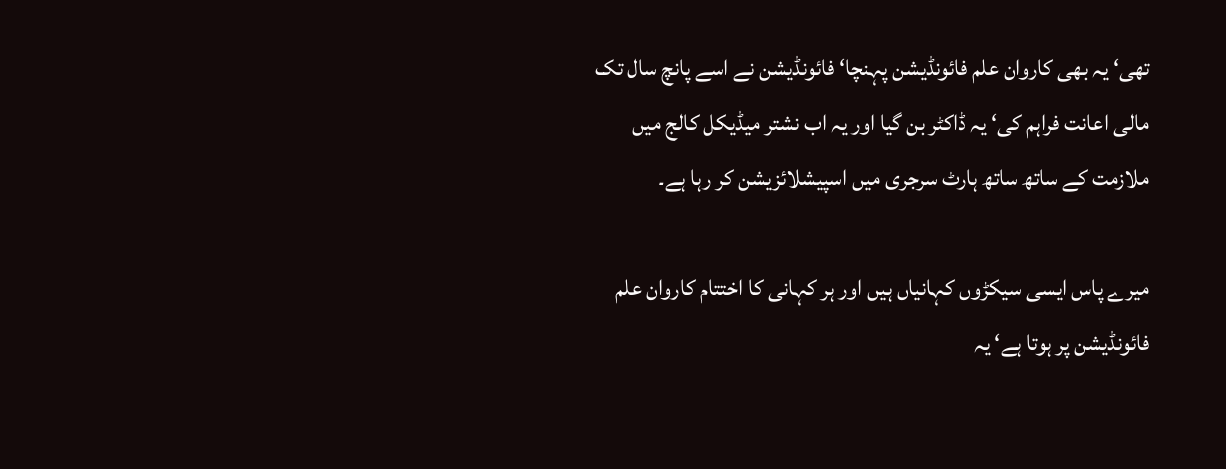تھی‘ یہ بھی کاروان علم فائونڈیشن پہنچا‘ فائونڈیشن نے اسے پانچ سال تک مالی اعانت فراہم کی‘ یہ ڈاکٹر بن گیا اور یہ اب نشتر میڈیکل کالج میں ملازمت کے ساتھ ساتھ ہارٹ سرجری میں اسپیشلائزیشن کر رہا ہے۔

میرے پاس ایسی سیکڑوں کہانیاں ہیں اور ہر کہانی کا اختتام کاروان علم فائونڈیشن پر ہوتا ہے‘ یہ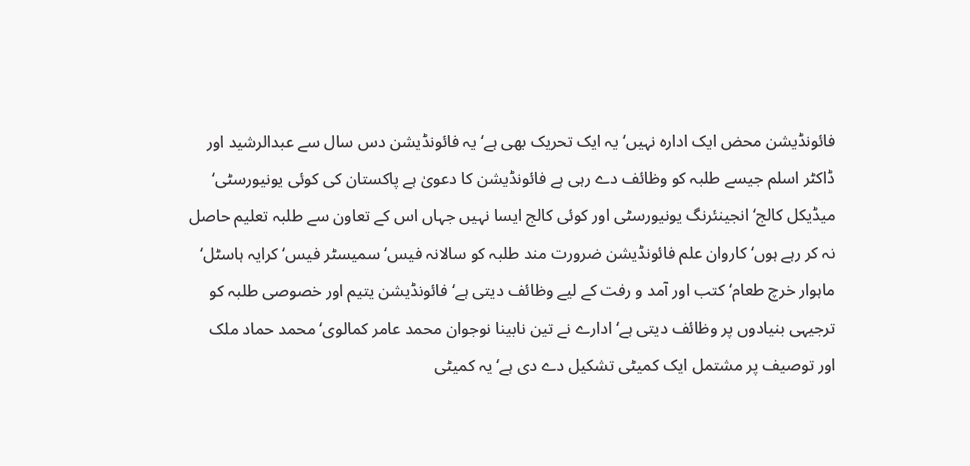فائونڈیشن محض ایک ادارہ نہیں‘ یہ ایک تحریک بھی ہے‘ یہ فائونڈیشن دس سال سے عبدالرشید اور ڈاکٹر اسلم جیسے طلبہ کو وظائف دے رہی ہے فائونڈیشن کا دعویٰ ہے پاکستان کی کوئی یونیورسٹی‘ میڈیکل کالج‘ انجینئرنگ یونیورسٹی اور کوئی کالج ایسا نہیں جہاں اس کے تعاون سے طلبہ تعلیم حاصل نہ کر رہے ہوں‘ کاروان علم فائونڈیشن ضرورت مند طلبہ کو سالانہ فیس‘ سمیسٹر فیس‘ کرایہ ہاسٹل‘ ماہوار خرچ طعام‘ کتب اور آمد و رفت کے لیے وظائف دیتی ہے‘ فائونڈیشن یتیم اور خصوصی طلبہ کو ترجیہی بنیادوں پر وظائف دیتی ہے‘ ادارے نے تین نابینا نوجوان محمد عامر کمالوی‘ محمد حماد ملک اور توصیف پر مشتمل ایک کمیٹی تشکیل دے دی ہے‘ یہ کمیٹی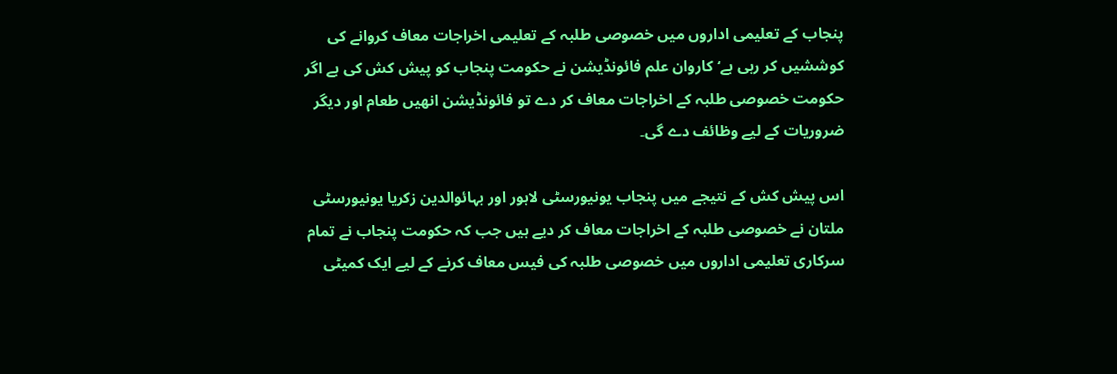پنجاب کے تعلیمی اداروں میں خصوصی طلبہ کے تعلیمی اخراجات معاف کروانے کی کوششیں کر رہی ہے‘ کاروان علم فائونڈیشن نے حکومت پنجاب کو پیش کش کی ہے اگر حکومت خصوصی طلبہ کے اخراجات معاف کر دے تو فائونڈیشن انھیں طعام اور دیگر ضروریات کے لیے وظائف دے گی۔

اس پیش کش کے نتیجے میں پنجاب یونیورسٹی لاہور اور بہائوالدین زکریا یونیورسٹی ملتان نے خصوصی طلبہ کے اخراجات معاف کر دیے ہیں جب کہ حکومت پنجاب نے تمام سرکاری تعلیمی اداروں میں خصوصی طلبہ کی فیس معاف کرنے کے لیے ایک کمیٹی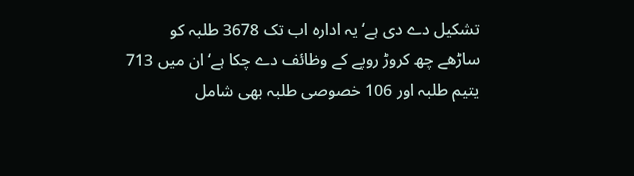تشکیل دے دی ہے‘ یہ ادارہ اب تک 3678 طلبہ کو ساڑھے چھ کروڑ روپے کے وظائف دے چکا ہے‘ ان میں 713 یتیم طلبہ اور 106 خصوصی طلبہ بھی شامل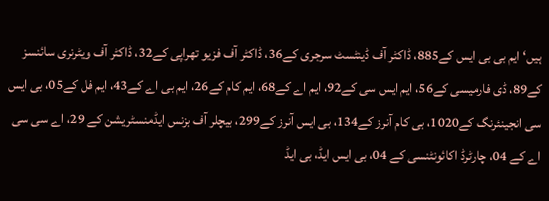ہیں‘ ایم بی بی ایس کے885، ڈاکٹر آف ڈینٹسٹ سرجری کے36، ڈاکٹر آف فزیو تھراپی کے32، ڈاکٹر آف ویٹرنری سائنسز کے89، ڈی فارمیسی کے56، ایم ایس سی کے92، ایم اے کے68، ایم کام کے26، ایم بی اے کے43، ایم فل کے05، بی ایس سی انجینئرنگ کے1020، بی کام آنرز کے134، بی ایس آنرز کے299، بیچلر آف بزنس ایڈمنسٹریشن کے 29، اے سی سی اے کے 04، چارٹرڈ اکائونٹنسی کے 04، بی ایس ایڈ، بی ایڈ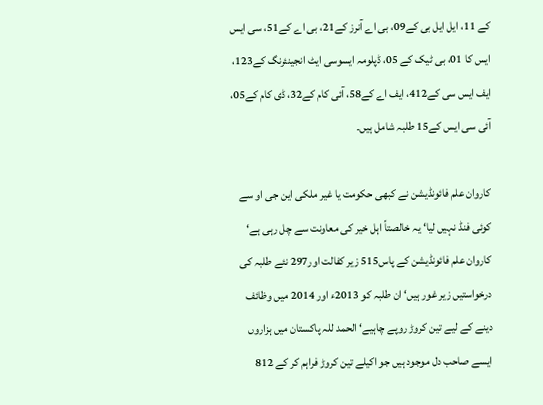کے 11، ایل ایل بی کے09، بی اے آنرز کے21، بی اے کے51، سی ایس ایس کا 01، بی ٹیک کے 05، ڈپلومہ ایسوسی ایٹ انجینئرنگ کے123، ایف ایس سی کے412، ایف اے کے58، آئی کام کے32، ڈی کام کے05، آئی سی ایس کے15 طلبہ شامل ہیں۔

کاروان علم فائونڈیشن نے کبھی حکومت یا غیر ملکی این جی او سے کوئی فنڈ نہیں لیا‘ یہ خالصتاً اہل خیر کی معاونت سے چل رہی ہے‘ کاروان علم فائونڈیشن کے پاس515 زیر کفالت اور297 نئے طلبہ کی درخواستیں زیر غور ہیں‘ ان طلبہ کو 2013ء اور 2014 میں وظائف دینے کے لیے تین کروڑ روپے چاہیے‘ الحمد للہ پاکستان میں ہزاروں ایسے صاحب دل موجود ہیں جو اکیلے تین کروڑ فراہم کر کے 812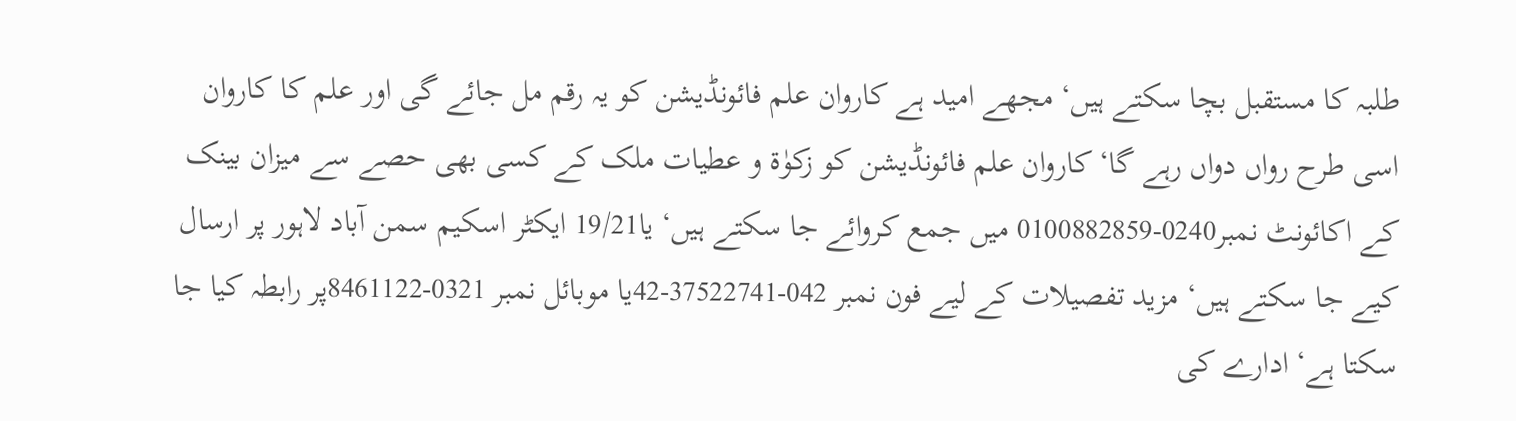طلبہ کا مستقبل بچا سکتے ہیں‘ مجھے امید ہے کاروان علم فائونڈیشن کو یہ رقم مل جائے گی اور علم کا کاروان اسی طرح رواں دواں رہے گا‘ کاروان علم فائونڈیشن کو زکوٰۃ و عطیات ملک کے کسی بھی حصے سے میزان بینک کے اکائونٹ نمبر0240-0100882859 میں جمع کروائے جا سکتے ہیں‘ یا19/21 ایکٹر اسکیم سمن آباد لاہور پر ارسال کیے جا سکتے ہیں‘ مزید تفصیلات کے لیے فون نمبر 042-37522741-42یا موبائل نمبر 0321-8461122پر رابطہ کیا جا سکتا ہے‘ ادارے کی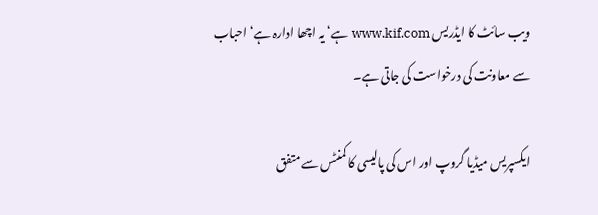ویب سائٹ کا ایڈریس www.kif.com ہے‘ یہ اچھا ادارہ ہے‘ احباب سے معاونت کی درخواست کی جاتی ہے۔

ایکسپریس میڈیا گروپ اور اس کی پالیسی کا کمنٹس سے متفق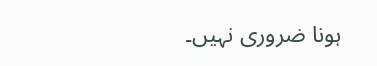ہونا ضروری نہیں۔